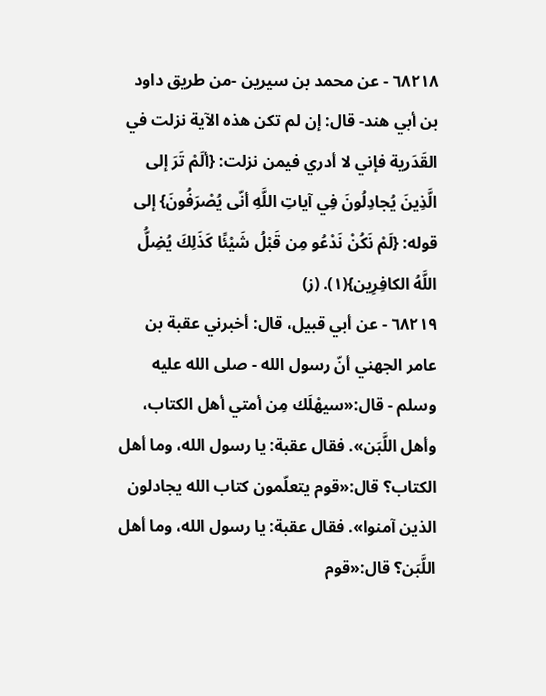٦٨٢١٨ - عن محمد بن سيرين -من طريق داود بن أبي هند- قال: إن لم تكن هذه الآية نزلت في القَدَرية فإني لا أدري فيمن نزلت: {ألَمْ تَرَ إلى الَّذِينَ يُجادِلُونَ فِي آياتِ اللَّهِ أنّى يُصْرَفُونَ} إلى قوله: {لَمْ نَكُنْ نَدْعُو مِن قَبْلُ شَيْئًا كَذَلِكَ يُضِلُّ اللَّهُ الكافِرِين}(١). (ز)
٦٨٢١٩ - عن أبي قبيل، قال: أخبرني عقبة بن عامر الجهني أنّ رسول الله - صلى الله عليه وسلم - قال:«سيهْلَك مِن أمتي أهل الكتاب، وأهل اللَّبَن». فقال عقبة: يا رسول الله، وما أهل الكتاب؟ قال:«قوم يتعلّمون كتاب الله يجادلون الذين آمنوا». فقال عقبة: يا رسول الله، وما أهل اللَّبَن؟ قال:«قوم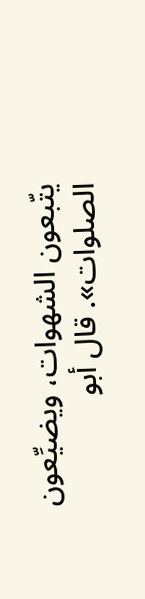يتّبعون الشهوات، ويضيِّعون الصلوات». قال أبو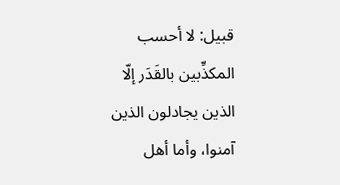قبيل: لا أحسب المكذِّبين بالقَدَر إلّا الذين يجادلون الذين آمنوا، وأما أهل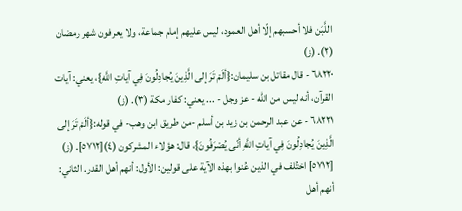اللَّبَن فلا أحسبهم إلّا أهل العمود، ليس عليهم إمام جماعة، ولا يعرفون شهر رمضان (٢). (ز)
٦٨٢٢٠ - قال مقاتل بن سليمان:{ألَمْ تَرَ إلى الَّذِينَ يُجادِلُونَ فِي آياتِ اللَّهِ}، يعني: آيات القرآن، أنه ليس من الله - عز وجل - ... يعني: كفار مكة (٣). (ز)
٦٨٢٢١ - عن عبد الرحمن بن زيد بن أسلم -من طريق ابن وهب- في قوله:{ألَمْ تَرَ إلى الَّذِينَ يُجادِلُونَ فِي آياتِ اللَّهِ أنّى يُصْرَفُونَ}، قال: هؤلاء المشركون (٤)[٥٧١٢]. (ز)
[٥٧١٢] اختُلف في الذين عُنوا بهذه الآية على قولين: الأول: أنهم أهل القدر. الثاني: أنهم أهل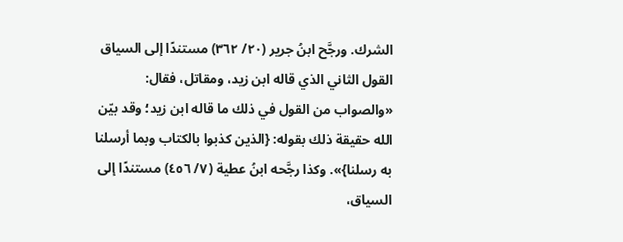الشرك. ورجَّح ابنُ جرير (٢٠/ ٣٦٢) مستندًا إلى السياق القول الثاني الذي قاله ابن زيد، ومقاتل، فقال: «والصواب من القول في ذلك ما قاله ابن زيد؛ وقد بيّن الله حقيقة ذلك بقوله: {الذين كذبوا بالكتاب وبما أرسلنا به رسلنا}». وكذا رجَّحه ابنُ عطية (٧/ ٤٥٦) مستندًا إلى السياق،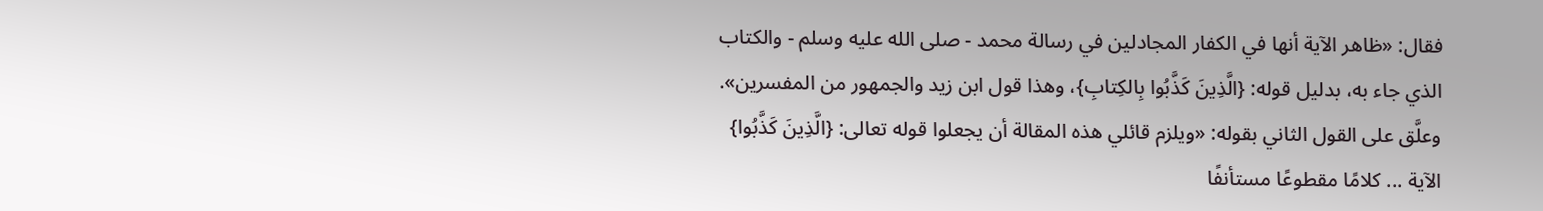فقال: «ظاهر الآية أنها في الكفار المجادلين في رسالة محمد - صلى الله عليه وسلم - والكتاب الذي جاء به، بدليل قوله: {الَّذِينَ كَذَّبُوا بِالكِتابِ}، وهذا قول ابن زيد والجمهور من المفسرين». وعلَّق على القول الثاني بقوله: «ويلزم قائلي هذه المقالة أن يجعلوا قوله تعالى: {الَّذِينَ كَذَّبُوا} الآية ... كلامًا مقطوعًا مستأنفًا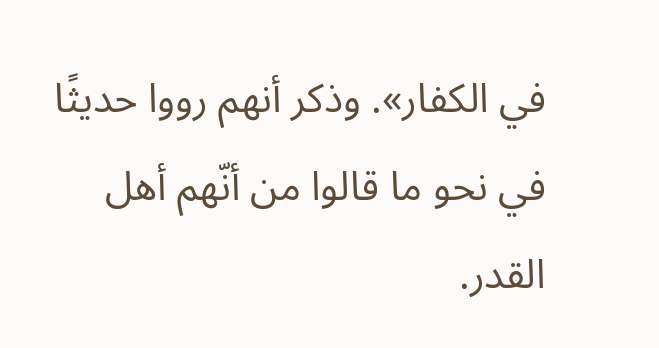في الكفار». وذكر أنهم رووا حديثًا في نحو ما قالوا من أنّهم أهل القدر.